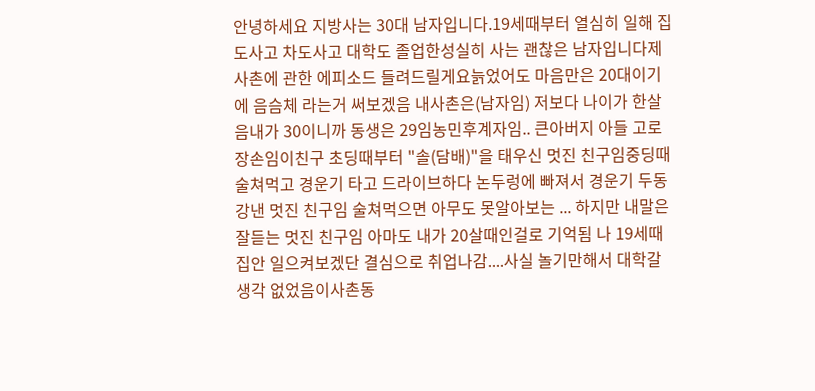안녕하세요 지방사는 30대 남자입니다.19세때부터 열심히 일해 집도사고 차도사고 대학도 졸업한성실히 사는 괜찮은 남자입니다제 사촌에 관한 에피소드 들려드릴게요늙었어도 마음만은 20대이기에 음슴체 라는거 써보겠음 내사촌은(남자임) 저보다 나이가 한살음내가 30이니까 동생은 29임농민후계자임.. 큰아버지 아들 고로 장손임이친구 초딩때부터 "솔(담배)"을 태우신 멋진 친구임중딩때 술쳐먹고 경운기 타고 드라이브하다 논두렁에 빠져서 경운기 두동강낸 멋진 친구임 술쳐먹으면 아무도 못알아보는 ... 하지만 내말은 잘듣는 멋진 친구임 아마도 내가 20살때인걸로 기억됨 나 19세때 집안 일으켜보겠단 결심으로 취업나감....사실 놀기만해서 대학갈생각 없었음이사촌동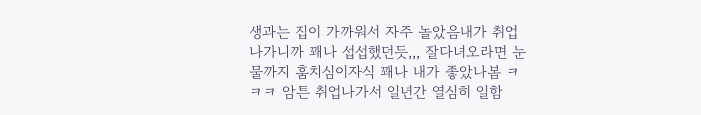생과는 집이 가까워서 자주 놀았음내가 취업나가니까 꽤나 섭섭했던듯,,, 잘다녀오라면 눈물까지 훔치심이자식 꽤나 내가 좋았나봄 ㅋㅋㅋ 암튼 취업나가서 일년간 열심히 일함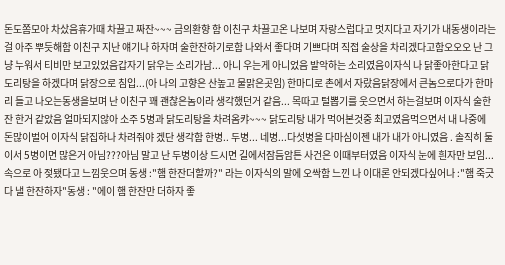돈도쫌모아 차샀음휴가때 차끌고 짜잔~~~ 금의환향 함 이친구 차끌고온 나보며 자랑스럽다고 멋지다고 자기가 내동생이라는걸 아주 뿌듯해함 이친구 지난 얘기나 하자며 술한잔하기로함 나와서 좋다며 기쁘다며 직접 술상을 차리겠다고함오오오 난 그냥 누워서 티비만 보고있었음갑자기 닭우는 소리가남... 아니 우는게 아니었음 발악하는 소리였음이자식 나 닭좋아한다고 닭도리탕을 하겠다며 닭장으로 침입...(아 나의 고향은 산높고 물맑은곳임) 한마디로 촌에서 자랐음닭장에서 큰놈으로다가 한마리 들고 나오는동생을보며 난 이친구 꽤 괜찮은놈이라 생각했던거 같음... 목따고 털뽑기를 웃으면서 하는걸보며 이자식 술한잔 한거 같았음 얼마되지않아 소주 5병과 닭도리탕을 차려옴캬~~~ 닭도리탕 내가 먹어본것중 최고였음먹으면서 내 나중에 돈많이벌어 이자식 닭집하나 차려줘야 겠단 생각함 한병.. 두병... 네병...다섯병을 다마심이젠 내가 내가 아니였음 . 솔직히 둘이서 5병이면 많은거 아님???아님 말고 난 두병이상 드시면 길에서잠듬암튼 사건은 이때부터였음 이자식 눈에 흰자만 보임... 속으로 아 젖됐다고 느낌웃으며 동생 :"햄 한잔더할까?" 라는 이자식의 말에 오싹함 느낀 나 이대론 안되겠다싶어나 :"햄 죽긋다 낼 한잔하자"동생 : "에이 햄 한잔만 더하자 좋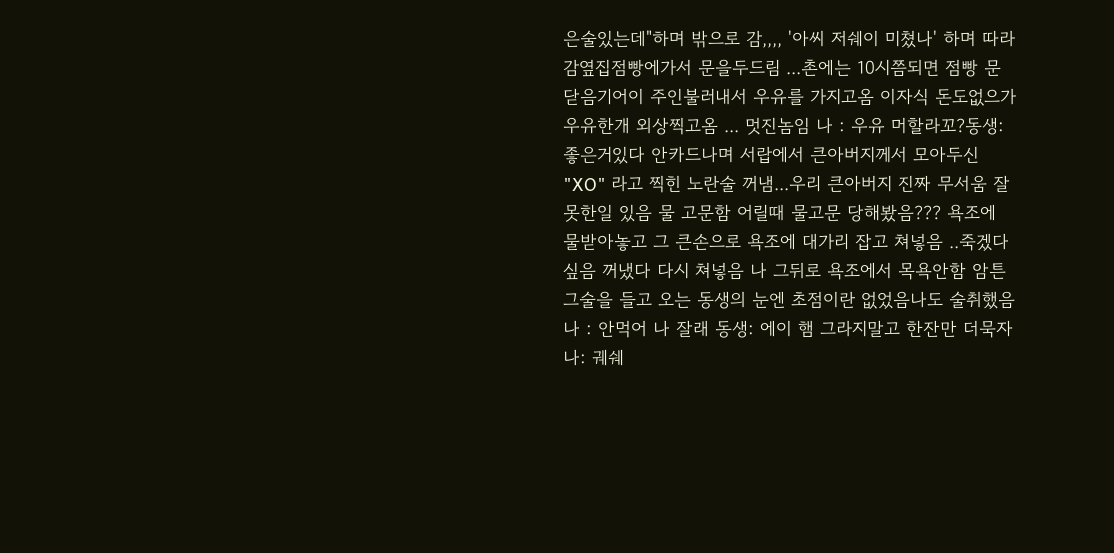은술있는데"하며 밖으로 감,,,, '아씨 저쉐이 미쳤나' 하며 따라감옆집점빵에가서 문을두드림 ...촌에는 10시쯤되면 점빵 문닫음기어이 주인불러내서 우유를 가지고옴 이자식 돈도없으가 우유한개 외상찍고옴 ... 멋진놈임 나 : 우유 머할라꼬?동생: 좋은거있다 안카드나며 서랍에서 큰아버지께서 모아두신 "XO" 라고 찍힌 노란술 꺼냄...우리 큰아버지 진짜 무서움 잘못한일 있음 물 고문함 어릴때 물고문 당해봤음??? 욕조에 물받아놓고 그 큰손으로 욕조에 대가리 잡고 쳐넣음 ..죽겠다 싶음 꺼냈다 다시 쳐넣음 나 그뒤로 욕조에서 목욕안함 암튼 그술을 들고 오는 동생의 눈엔 초점이란 없었음나도 술취했음나 : 안먹어 나 잘래 동생: 에이 햄 그라지말고 한잔만 더묵자나: 궤쉐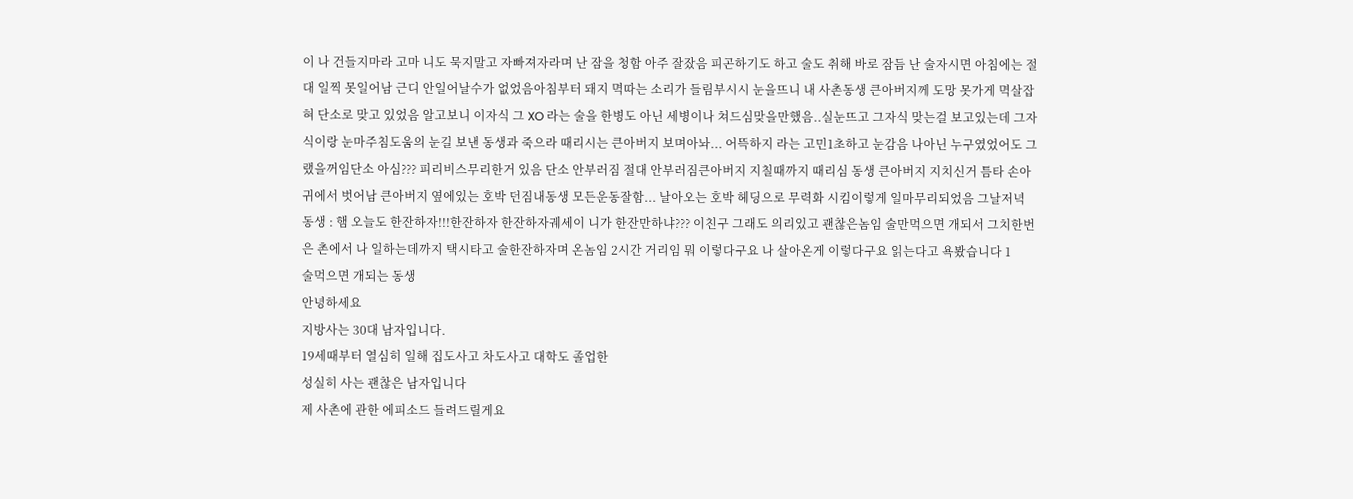이 나 건들지마라 고마 니도 묵지말고 자빠져자라며 난 잠을 청함 아주 잘잤음 피곤하기도 하고 술도 취해 바로 잠듬 난 술자시면 아침에는 절대 일찍 못일어남 근디 안일어날수가 없었음아침부터 돼지 멱따는 소리가 들림부시시 눈을뜨니 내 사촌동생 큰아버지께 도망 못가게 멱살잡혀 단소로 맞고 있었음 알고보니 이자식 그 XO 라는 술을 한병도 아닌 세병이나 쳐드심맞을만했음..실눈뜨고 그자식 맞는걸 보고있는데 그자식이랑 눈마주침도움의 눈길 보낸 동생과 죽으라 때리시는 큰아버지 보며아놔... 어뜩하지 라는 고민1초하고 눈감음 나아닌 누구였었어도 그랬을꺼임단소 아심??? 피리비스무리한거 있음 단소 안부러짐 절대 안부러짐큰아버지 지칠때까지 때리심 동생 큰아버지 지치신거 틈타 손아귀에서 벗어남 큰아버지 옆에있는 호박 던짐내동생 모든운동잘함... 날아오는 호박 헤딩으로 무력화 시킴이렇게 일마무리되었음 그날저녁 동생 : 햄 오늘도 한잔하자!!!한잔하자 한잔하자궤세이 니가 한잔만하냐??? 이친구 그래도 의리있고 괜찮은놈임 술만먹으면 개되서 그치한번은 촌에서 나 일하는데까지 택시타고 술한잔하자며 온놈임 2시간 거리임 뭐 이렇다구요 나 살아온게 이렇다구요 읽는다고 욕봤습니다 1
술먹으면 개되는 동생
안녕하세요
지방사는 30대 남자입니다.
19세때부터 열심히 일해 집도사고 차도사고 대학도 졸업한
성실히 사는 괜찮은 남자입니다
제 사촌에 관한 에피소드 들려드릴게요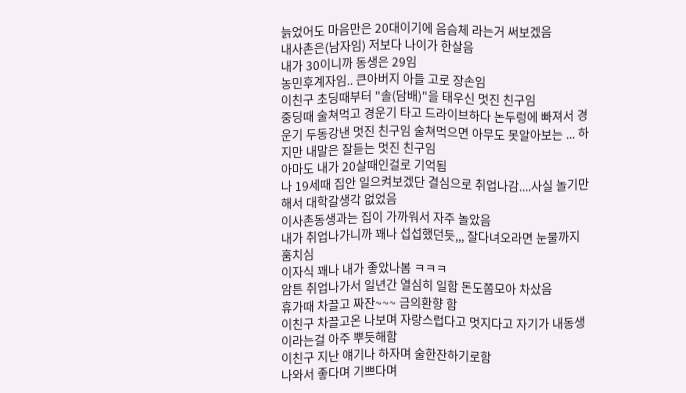늙었어도 마음만은 20대이기에 음슴체 라는거 써보겠음
내사촌은(남자임) 저보다 나이가 한살음
내가 30이니까 동생은 29임
농민후계자임.. 큰아버지 아들 고로 장손임
이친구 초딩때부터 "솔(담배)"을 태우신 멋진 친구임
중딩때 술쳐먹고 경운기 타고 드라이브하다 논두렁에 빠져서 경운기 두동강낸 멋진 친구임 술쳐먹으면 아무도 못알아보는 ... 하지만 내말은 잘듣는 멋진 친구임
아마도 내가 20살때인걸로 기억됨
나 19세때 집안 일으켜보겠단 결심으로 취업나감....사실 놀기만해서 대학갈생각 없었음
이사촌동생과는 집이 가까워서 자주 놀았음
내가 취업나가니까 꽤나 섭섭했던듯,,, 잘다녀오라면 눈물까지 훔치심
이자식 꽤나 내가 좋았나봄 ㅋㅋㅋ
암튼 취업나가서 일년간 열심히 일함 돈도쫌모아 차샀음
휴가때 차끌고 짜잔~~~ 금의환향 함
이친구 차끌고온 나보며 자랑스럽다고 멋지다고 자기가 내동생이라는걸 아주 뿌듯해함
이친구 지난 얘기나 하자며 술한잔하기로함
나와서 좋다며 기쁘다며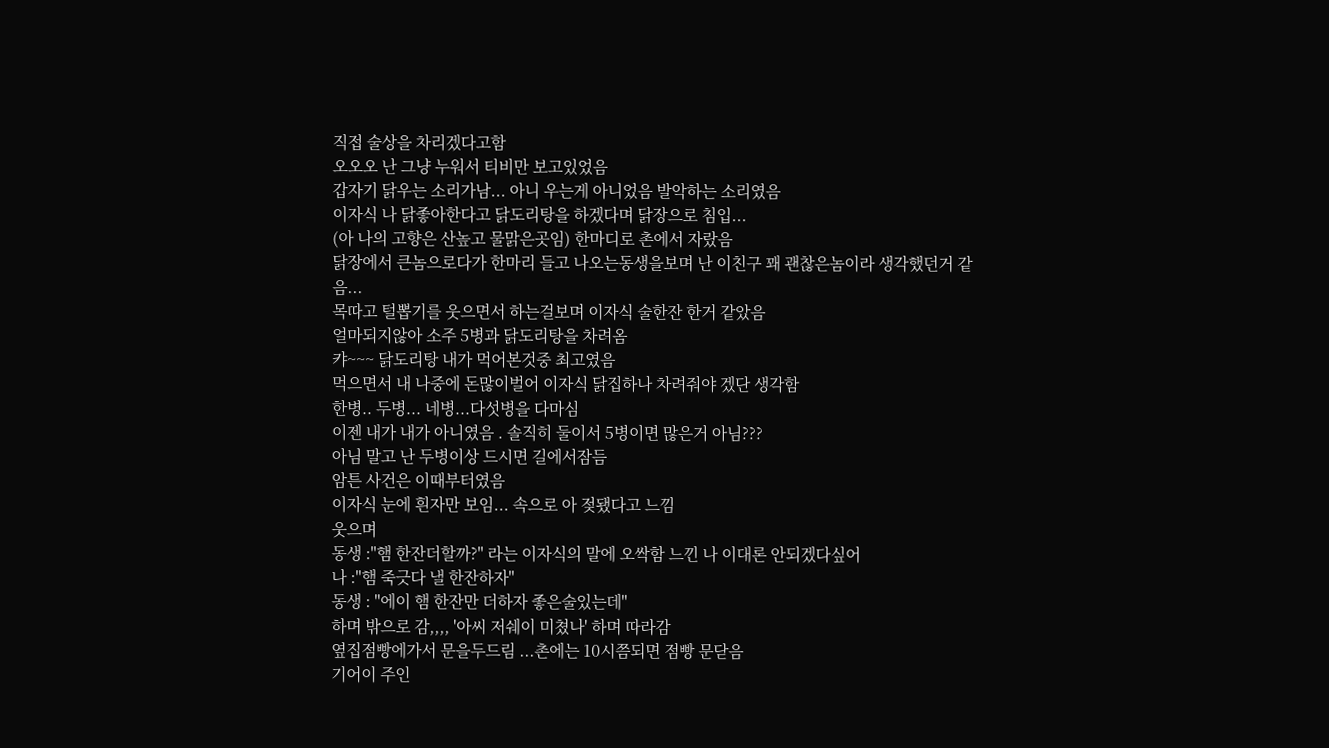직접 술상을 차리겠다고함
오오오 난 그냥 누워서 티비만 보고있었음
갑자기 닭우는 소리가남... 아니 우는게 아니었음 발악하는 소리였음
이자식 나 닭좋아한다고 닭도리탕을 하겠다며 닭장으로 침입...
(아 나의 고향은 산높고 물맑은곳임) 한마디로 촌에서 자랐음
닭장에서 큰놈으로다가 한마리 들고 나오는동생을보며 난 이친구 꽤 괜찮은놈이라 생각했던거 같음...
목따고 털뽑기를 웃으면서 하는걸보며 이자식 술한잔 한거 같았음
얼마되지않아 소주 5병과 닭도리탕을 차려옴
캬~~~ 닭도리탕 내가 먹어본것중 최고였음
먹으면서 내 나중에 돈많이벌어 이자식 닭집하나 차려줘야 겠단 생각함
한병.. 두병... 네병...다섯병을 다마심
이젠 내가 내가 아니였음 . 솔직히 둘이서 5병이면 많은거 아님???
아님 말고 난 두병이상 드시면 길에서잠듬
암튼 사건은 이때부터였음
이자식 눈에 흰자만 보임... 속으로 아 젖됐다고 느낌
웃으며
동생 :"햄 한잔더할까?" 라는 이자식의 말에 오싹함 느낀 나 이대론 안되겠다싶어
나 :"햄 죽긋다 낼 한잔하자"
동생 : "에이 햄 한잔만 더하자 좋은술있는데"
하며 밖으로 감,,,, '아씨 저쉐이 미쳤나' 하며 따라감
옆집점빵에가서 문을두드림 ...촌에는 10시쯤되면 점빵 문닫음
기어이 주인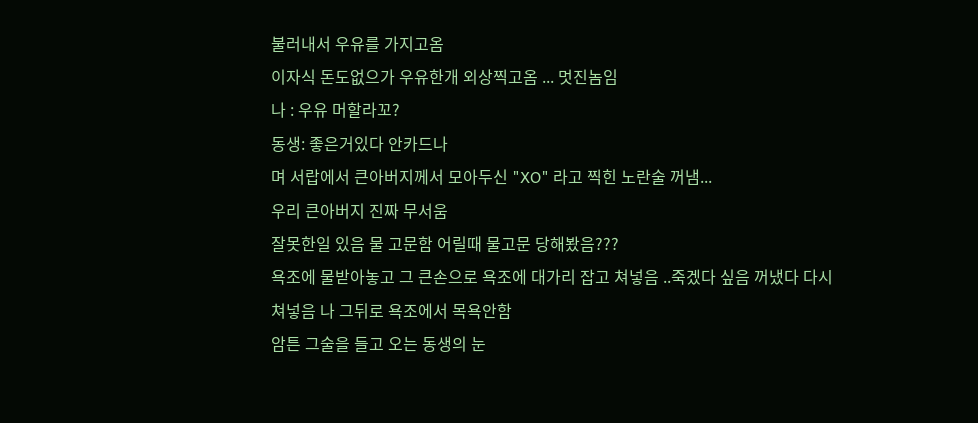불러내서 우유를 가지고옴
이자식 돈도없으가 우유한개 외상찍고옴 ... 멋진놈임
나 : 우유 머할라꼬?
동생: 좋은거있다 안카드나
며 서랍에서 큰아버지께서 모아두신 "XO" 라고 찍힌 노란술 꺼냄...
우리 큰아버지 진짜 무서움
잘못한일 있음 물 고문함 어릴때 물고문 당해봤음???
욕조에 물받아놓고 그 큰손으로 욕조에 대가리 잡고 쳐넣음 ..죽겠다 싶음 꺼냈다 다시
쳐넣음 나 그뒤로 욕조에서 목욕안함
암튼 그술을 들고 오는 동생의 눈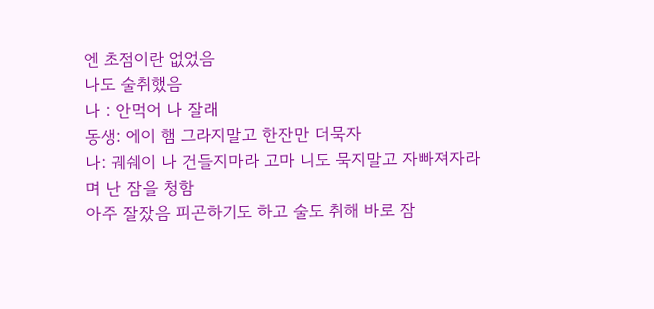엔 초점이란 없었음
나도 술취했음
나 : 안먹어 나 잘래
동생: 에이 햄 그라지말고 한잔만 더묵자
나: 궤쉐이 나 건들지마라 고마 니도 묵지말고 자빠져자라
며 난 잠을 청함
아주 잘잤음 피곤하기도 하고 술도 취해 바로 잠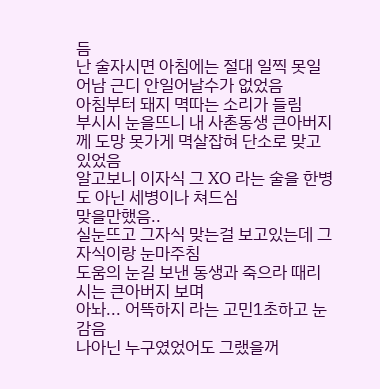듬
난 술자시면 아침에는 절대 일찍 못일어남 근디 안일어날수가 없었음
아침부터 돼지 멱따는 소리가 들림
부시시 눈을뜨니 내 사촌동생 큰아버지께 도망 못가게 멱살잡혀 단소로 맞고 있었음
알고보니 이자식 그 XO 라는 술을 한병도 아닌 세병이나 쳐드심
맞을만했음..
실눈뜨고 그자식 맞는걸 보고있는데 그자식이랑 눈마주침
도움의 눈길 보낸 동생과 죽으라 때리시는 큰아버지 보며
아놔... 어뜩하지 라는 고민1초하고 눈감음
나아닌 누구였었어도 그랬을꺼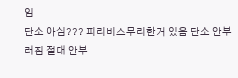임
단소 아심??? 피리비스무리한거 있음 단소 안부러짐 절대 안부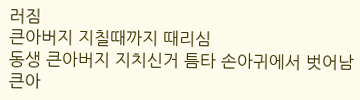러짐
큰아버지 지칠때까지 때리심
동생 큰아버지 지치신거 틈타 손아귀에서 벗어남
큰아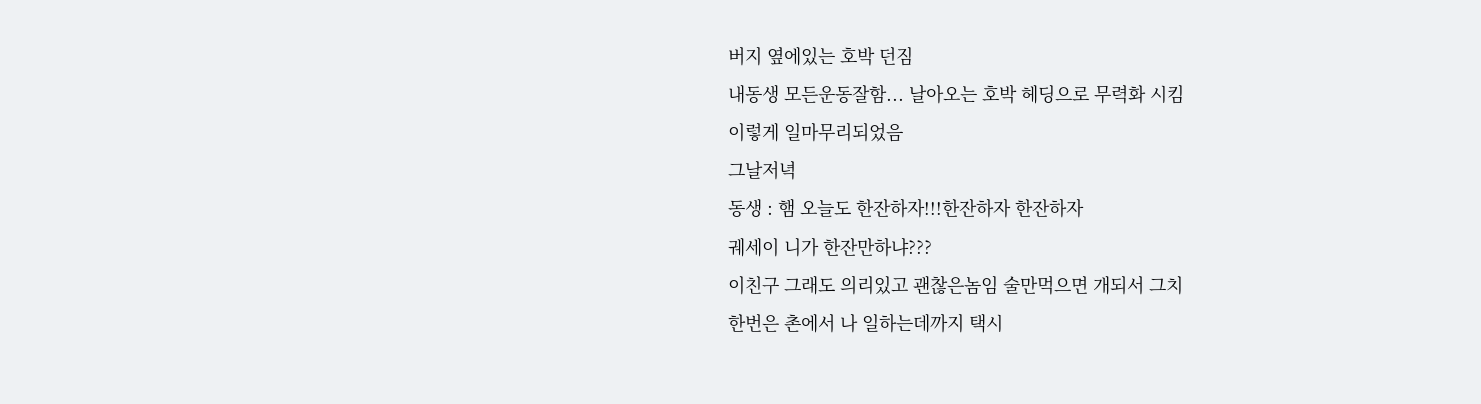버지 옆에있는 호박 던짐
내동생 모든운동잘함... 날아오는 호박 헤딩으로 무력화 시킴
이렇게 일마무리되었음
그날저녁
동생 : 햄 오늘도 한잔하자!!!한잔하자 한잔하자
궤세이 니가 한잔만하냐???
이친구 그래도 의리있고 괜찮은놈임 술만먹으면 개되서 그치
한번은 촌에서 나 일하는데까지 택시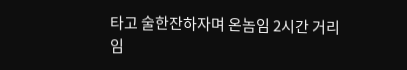타고 술한잔하자며 온놈임 2시간 거리임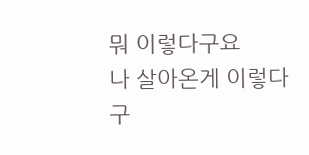뭐 이렇다구요
나 살아온게 이렇다구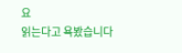요
읽는다고 욕봤습니다